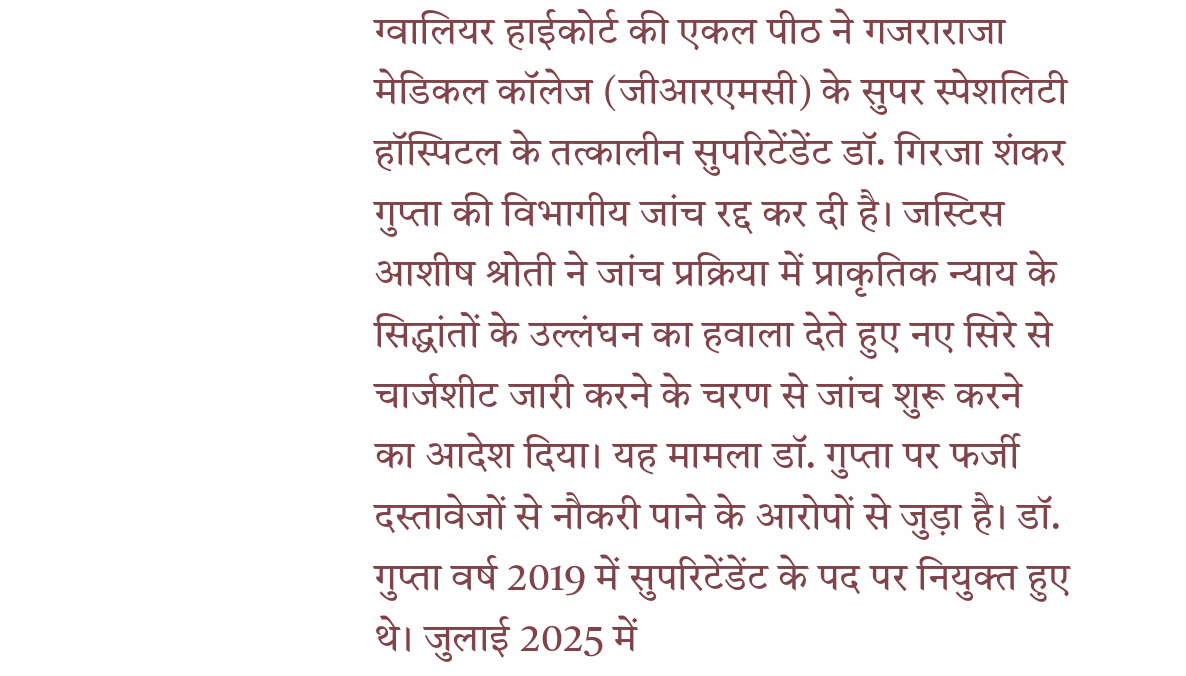ग्वालियर हाईकोर्ट की एकल पीठ ने गजराराजा मेडिकल कॉलेज (जीआरएमसी) के सुपर स्पेशलिटी हॉस्पिटल के तत्कालीन सुपरिटेंडेंट डॉ. गिरजा शंकर गुप्ता की विभागीय जांच रद्द कर दी है। जस्टिस आशीष श्रोती ने जांच प्रक्रिया में प्राकृतिक न्याय के सिद्धांतों के उल्लंघन का हवाला देते हुए नए सिरे से चार्जशीट जारी करने के चरण से जांच शुरू करने का आदेश दिया। यह मामला डॉ. गुप्ता पर फर्जी दस्तावेजों से नौकरी पाने के आरोपों से जुड़ा है। डॉ. गुप्ता वर्ष 2019 में सुपरिटेंडेंट के पद पर नियुक्त हुए थे। जुलाई 2025 में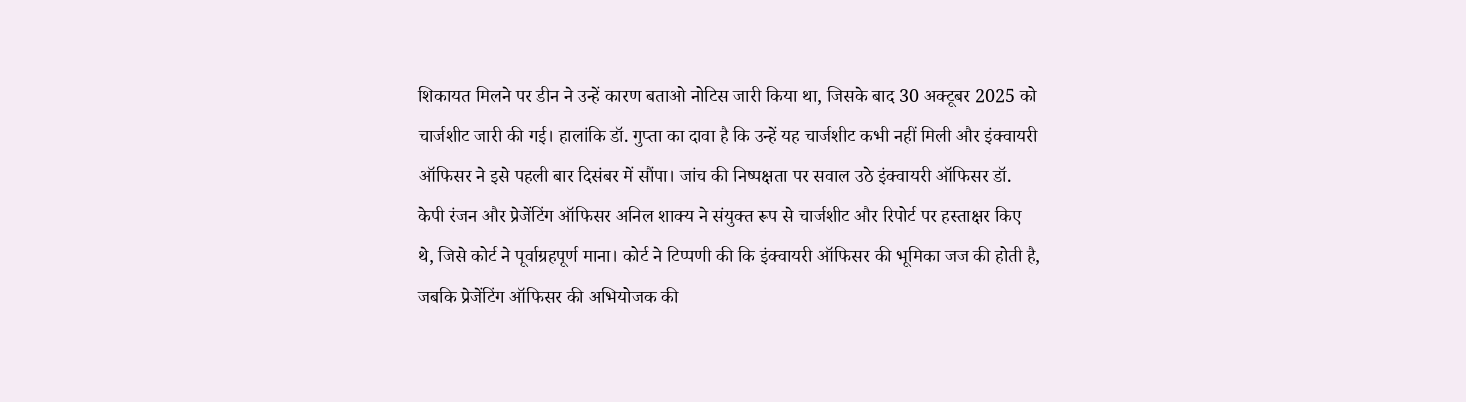शिकायत मिलने पर डीन ने उन्हें कारण बताओ नोटिस जारी किया था, जिसके बाद 30 अक्टूबर 2025 को चार्जशीट जारी की गई। हालांकि डॉ. गुप्ता का दावा है कि उन्हें यह चार्जशीट कभी नहीं मिली और इंक्वायरी ऑफिसर ने इसे पहली बार दिसंबर में सौंपा। जांच की निष्पक्षता पर सवाल उठे इंक्वायरी ऑफिसर डॉ. केपी रंजन और प्रेजेंटिंग ऑफिसर अनिल शाक्य ने संयुक्त रूप से चार्जशीट और रिपोर्ट पर हस्ताक्षर किए थे, जिसे कोर्ट ने पूर्वाग्रहपूर्ण माना। कोर्ट ने टिप्पणी की कि इंक्वायरी ऑफिसर की भूमिका जज की होती है, जबकि प्रेजेंटिंग ऑफिसर की अभियोजक की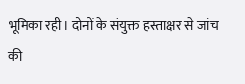भूमिका रही। दोनों के संयुक्त हस्ताक्षर से जांच की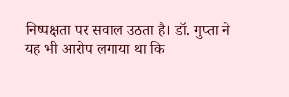निष्पक्षता पर सवाल उठता है। डॉ. गुप्ता ने यह भी आरोप लगाया था कि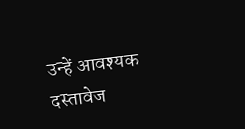उन्हें आवश्यक दस्तावेज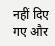नहीं दिए गए और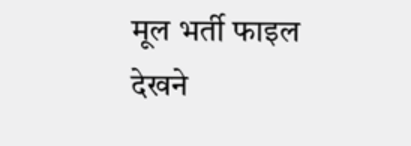मूल भर्ती फाइल देखने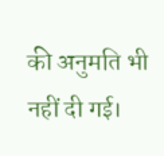की अनुमति भी नहीं दी गई।